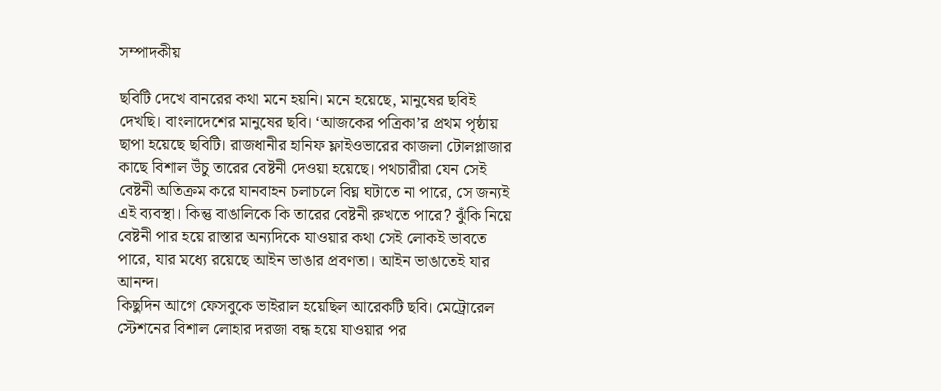সম্পাদকীয়

ছবিটি দেখে বানরের কথা মনে হয়নি। মনে হয়েছে, মানুষের ছবিই দেখছি। বাংলাদেশের মানুষের ছবি। ‘আজকের পত্রিকা’র প্রথম পৃষ্ঠায় ছাপা হয়েছে ছবিটি। রাজধানীর হানিফ ফ্লাইওভারের কাজলা টোলপ্লাজার কাছে বিশাল উঁচু তারের বেষ্টনী দেওয়া হয়েছে। পথচারীরা যেন সেই বেষ্টনী অতিক্রম করে যানবাহন চলাচলে বিঘ্ন ঘটাতে না পারে, সে জন্যই এই ব্যবস্থা। কিন্তু বাঙালিকে কি তারের বেষ্টনী রুখতে পারে? ঝুঁকি নিয়ে বেষ্টনী পার হয়ে রাস্তার অন্যদিকে যাওয়ার কথা সেই লোকই ভাবতে পারে, যার মধ্যে রয়েছে আইন ভাঙার প্রবণতা। আইন ভাঙাতেই যার আনন্দ।
কিছুদিন আগে ফেসবুকে ভাইরাল হয়েছিল আরেকটি ছবি। মেট্রোরেল স্টেশনের বিশাল লোহার দরজা বন্ধ হয়ে যাওয়ার পর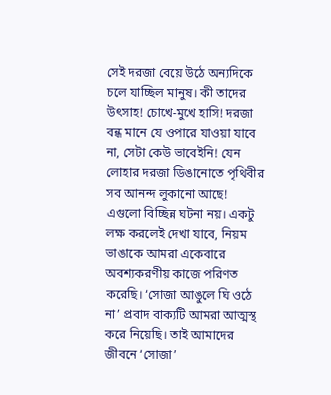সেই দরজা বেয়ে উঠে অন্যদিকে চলে যাচ্ছিল মানুষ। কী তাদের উৎসাহ! চোখে-মুখে হাসি! দরজা বন্ধ মানে যে ওপারে যাওয়া যাবে না, সেটা কেউ ভাবেইনি! যেন লোহার দরজা ডিঙানোতে পৃথিবীর সব আনন্দ লুকানো আছে!
এগুলো বিচ্ছিন্ন ঘটনা নয়। একটু লক্ষ করলেই দেখা যাবে, নিয়ম ভাঙাকে আমরা একেবারে অবশ্যকরণীয় কাজে পরিণত করেছি। ‘সোজা আঙুলে ঘি ওঠে না’ প্রবাদ বাক্যটি আমরা আত্মস্থ করে নিয়েছি। তাই আমাদের জীবনে ‘সোজা’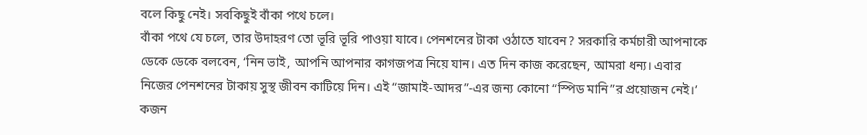বলে কিছু নেই। সবকিছুই বাঁকা পথে চলে।
বাঁকা পথে যে চলে, তার উদাহরণ তো ভূরি ভূরি পাওয়া যাবে। পেনশনের টাকা ওঠাতে যাবেন? সরকারি কর্মচারী আপনাকে ডেকে ডেকে বলবেন, ‘নিন ভাই, আপনি আপনার কাগজপত্র নিয়ে যান। এত দিন কাজ করেছেন, আমরা ধন্য। এবার নিজের পেনশনের টাকায় সুস্থ জীবন কাটিয়ে দিন। এই “জামাই-আদর”-এর জন্য কোনো “স্পিড মানি”র প্রয়োজন নেই।’
কজন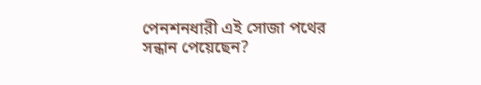পেনশনধারী এই সোজা পথের সন্ধান পেয়েছেন?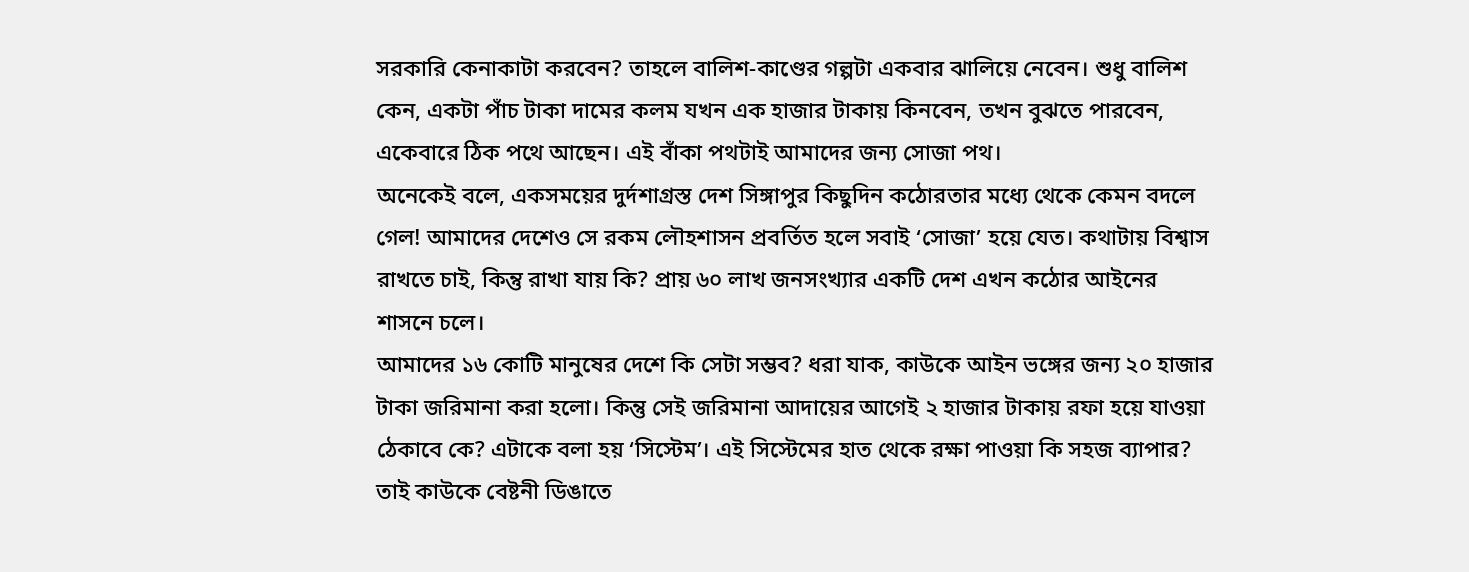সরকারি কেনাকাটা করবেন? তাহলে বালিশ-কাণ্ডের গল্পটা একবার ঝালিয়ে নেবেন। শুধু বালিশ কেন, একটা পাঁচ টাকা দামের কলম যখন এক হাজার টাকায় কিনবেন, তখন বুঝতে পারবেন, একেবারে ঠিক পথে আছেন। এই বাঁকা পথটাই আমাদের জন্য সোজা পথ।
অনেকেই বলে, একসময়ের দুর্দশাগ্রস্ত দেশ সিঙ্গাপুর কিছুদিন কঠোরতার মধ্যে থেকে কেমন বদলে গেল! আমাদের দেশেও সে রকম লৌহশাসন প্রবর্তিত হলে সবাই ‘সোজা’ হয়ে যেত। কথাটায় বিশ্বাস রাখতে চাই, কিন্তু রাখা যায় কি? প্রায় ৬০ লাখ জনসংখ্যার একটি দেশ এখন কঠোর আইনের শাসনে চলে।
আমাদের ১৬ কোটি মানুষের দেশে কি সেটা সম্ভব? ধরা যাক, কাউকে আইন ভঙ্গের জন্য ২০ হাজার টাকা জরিমানা করা হলো। কিন্তু সেই জরিমানা আদায়ের আগেই ২ হাজার টাকায় রফা হয়ে যাওয়া ঠেকাবে কে? এটাকে বলা হয় ‘সিস্টেম’। এই সিস্টেমের হাত থেকে রক্ষা পাওয়া কি সহজ ব্যাপার?
তাই কাউকে বেষ্টনী ডিঙাতে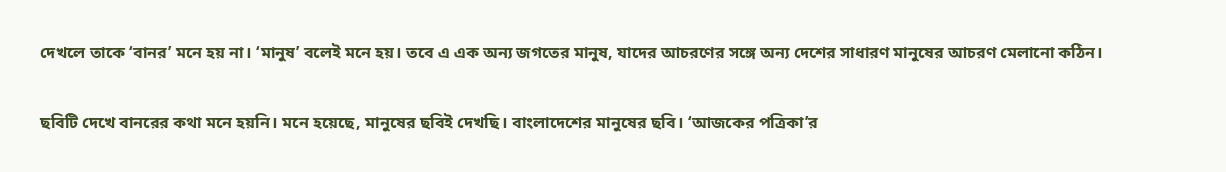দেখলে তাকে ‘বানর’ মনে হয় না। ‘মানুষ’ বলেই মনে হয়। তবে এ এক অন্য জগতের মানুষ, যাদের আচরণের সঙ্গে অন্য দেশের সাধারণ মানুষের আচরণ মেলানো কঠিন।

ছবিটি দেখে বানরের কথা মনে হয়নি। মনে হয়েছে, মানুষের ছবিই দেখছি। বাংলাদেশের মানুষের ছবি। ‘আজকের পত্রিকা’র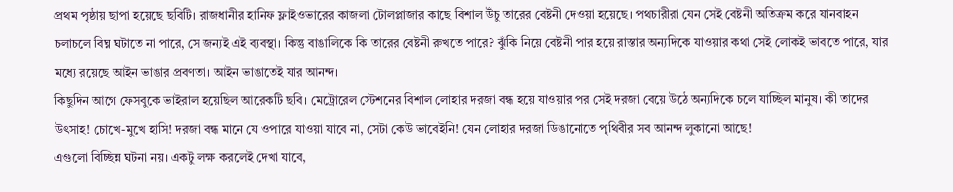প্রথম পৃষ্ঠায় ছাপা হয়েছে ছবিটি। রাজধানীর হানিফ ফ্লাইওভারের কাজলা টোলপ্লাজার কাছে বিশাল উঁচু তারের বেষ্টনী দেওয়া হয়েছে। পথচারীরা যেন সেই বেষ্টনী অতিক্রম করে যানবাহন চলাচলে বিঘ্ন ঘটাতে না পারে, সে জন্যই এই ব্যবস্থা। কিন্তু বাঙালিকে কি তারের বেষ্টনী রুখতে পারে? ঝুঁকি নিয়ে বেষ্টনী পার হয়ে রাস্তার অন্যদিকে যাওয়ার কথা সেই লোকই ভাবতে পারে, যার মধ্যে রয়েছে আইন ভাঙার প্রবণতা। আইন ভাঙাতেই যার আনন্দ।
কিছুদিন আগে ফেসবুকে ভাইরাল হয়েছিল আরেকটি ছবি। মেট্রোরেল স্টেশনের বিশাল লোহার দরজা বন্ধ হয়ে যাওয়ার পর সেই দরজা বেয়ে উঠে অন্যদিকে চলে যাচ্ছিল মানুষ। কী তাদের উৎসাহ! চোখে-মুখে হাসি! দরজা বন্ধ মানে যে ওপারে যাওয়া যাবে না, সেটা কেউ ভাবেইনি! যেন লোহার দরজা ডিঙানোতে পৃথিবীর সব আনন্দ লুকানো আছে!
এগুলো বিচ্ছিন্ন ঘটনা নয়। একটু লক্ষ করলেই দেখা যাবে,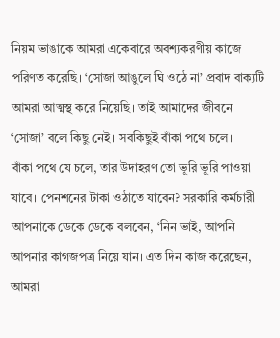নিয়ম ভাঙাকে আমরা একেবারে অবশ্যকরণীয় কাজে পরিণত করেছি। ‘সোজা আঙুলে ঘি ওঠে না’ প্রবাদ বাক্যটি আমরা আত্মস্থ করে নিয়েছি। তাই আমাদের জীবনে ‘সোজা’ বলে কিছু নেই। সবকিছুই বাঁকা পথে চলে।
বাঁকা পথে যে চলে, তার উদাহরণ তো ভূরি ভূরি পাওয়া যাবে। পেনশনের টাকা ওঠাতে যাবেন? সরকারি কর্মচারী আপনাকে ডেকে ডেকে বলবেন, ‘নিন ভাই, আপনি আপনার কাগজপত্র নিয়ে যান। এত দিন কাজ করেছেন, আমরা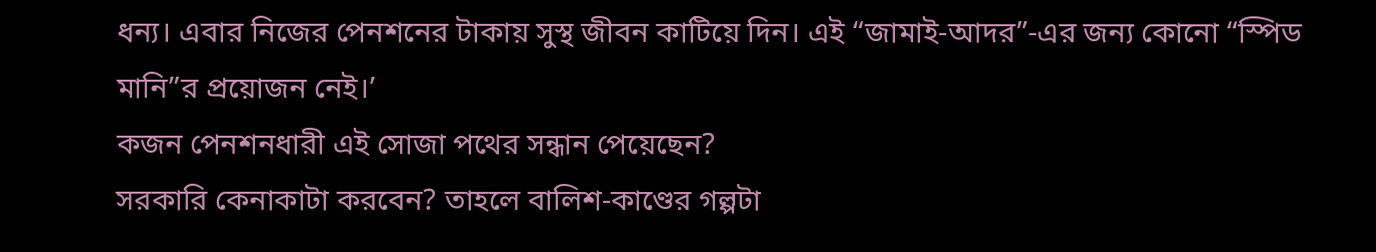ধন্য। এবার নিজের পেনশনের টাকায় সুস্থ জীবন কাটিয়ে দিন। এই “জামাই-আদর”-এর জন্য কোনো “স্পিড মানি”র প্রয়োজন নেই।’
কজন পেনশনধারী এই সোজা পথের সন্ধান পেয়েছেন?
সরকারি কেনাকাটা করবেন? তাহলে বালিশ-কাণ্ডের গল্পটা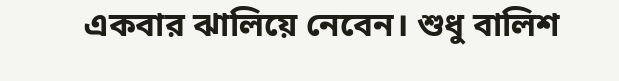একবার ঝালিয়ে নেবেন। শুধু বালিশ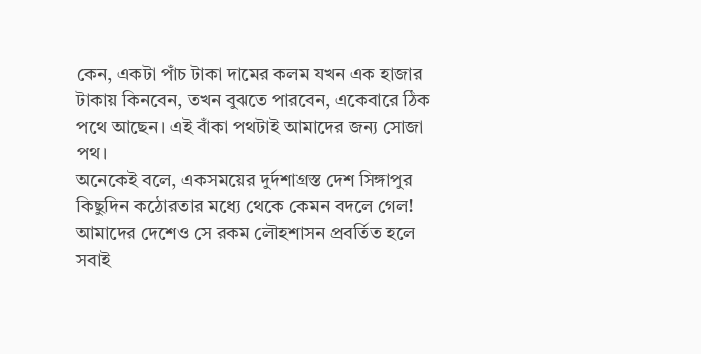কেন, একটা পাঁচ টাকা দামের কলম যখন এক হাজার টাকায় কিনবেন, তখন বুঝতে পারবেন, একেবারে ঠিক পথে আছেন। এই বাঁকা পথটাই আমাদের জন্য সোজা পথ।
অনেকেই বলে, একসময়ের দুর্দশাগ্রস্ত দেশ সিঙ্গাপুর কিছুদিন কঠোরতার মধ্যে থেকে কেমন বদলে গেল! আমাদের দেশেও সে রকম লৌহশাসন প্রবর্তিত হলে সবাই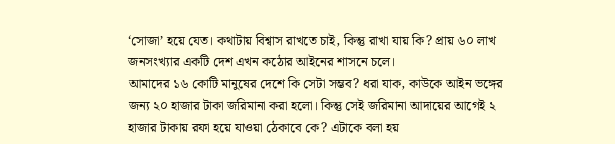‘সোজা’ হয়ে যেত। কথাটায় বিশ্বাস রাখতে চাই, কিন্তু রাখা যায় কি? প্রায় ৬০ লাখ জনসংখ্যার একটি দেশ এখন কঠোর আইনের শাসনে চলে।
আমাদের ১৬ কোটি মানুষের দেশে কি সেটা সম্ভব? ধরা যাক, কাউকে আইন ভঙ্গের জন্য ২০ হাজার টাকা জরিমানা করা হলো। কিন্তু সেই জরিমানা আদায়ের আগেই ২ হাজার টাকায় রফা হয়ে যাওয়া ঠেকাবে কে? এটাকে বলা হয়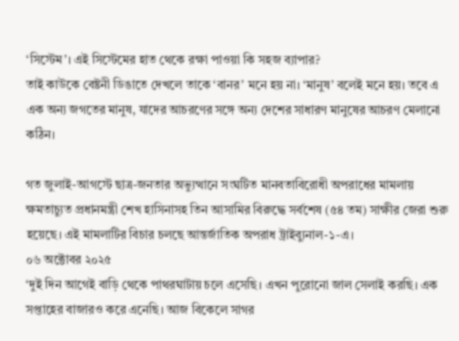‘সিস্টেম’। এই সিস্টেমের হাত থেকে রক্ষা পাওয়া কি সহজ ব্যাপার?
তাই কাউকে বেষ্টনী ডিঙাতে দেখলে তাকে ‘বানর’ মনে হয় না। ‘মানুষ’ বলেই মনে হয়। তবে এ এক অন্য জগতের মানুষ, যাদের আচরণের সঙ্গে অন্য দেশের সাধারণ মানুষের আচরণ মেলানো কঠিন।

গত জুলাই-আগস্টে ছাত্র-জনতার অভ্যুত্থানে সংঘটিত মানবতাবিরোধী অপরাধের মামলায় ক্ষমতাচ্যুত প্রধানমন্ত্রী শেখ হাসিনাসহ তিন আসামির বিরুদ্ধে সর্বশেষ (৫৪ তম) সাক্ষীর জেরা শুরু হয়েছে। এই মামলাটির বিচার চলছে আন্তর্জাতিক অপরাধ ট্রাইব্যুনাল-১-এ।
০৬ অক্টোবর ২০২৫
‘দুই দিন আগেই বাড়ি থেকে পাথরঘাটায় চলে এসেছি। এখন পুরোনো জাল সেলাই করছি। এক সপ্তাহের বাজারও করে এনেছি। আজ বিকেলে সাগর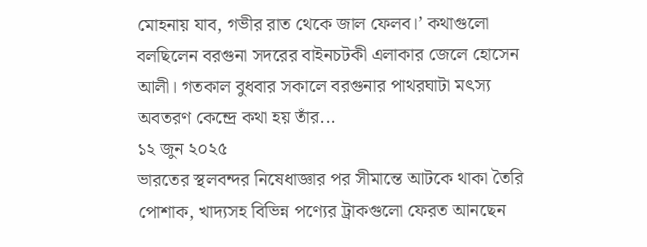মোহনায় যাব, গভীর রাত থেকে জাল ফেলব।’ কথাগুলো বলছিলেন বরগুনা সদরের বাইনচটকী এলাকার জেলে হোসেন আলী। গতকাল বুধবার সকালে বরগুনার পাথরঘাটা মৎস্য অবতরণ কেন্দ্রে কথা হয় তাঁর...
১২ জুন ২০২৫
ভারতের স্থলবন্দর নিষেধাজ্ঞার পর সীমান্তে আটকে থাকা তৈরি পোশাক, খাদ্যসহ বিভিন্ন পণ্যের ট্রাকগুলো ফেরত আনছেন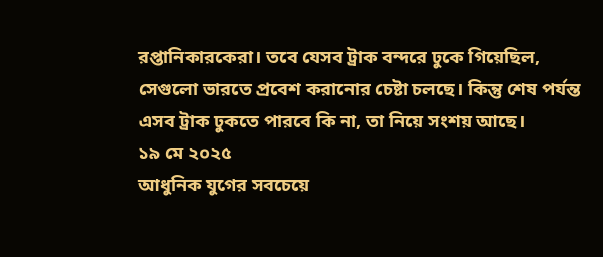রপ্তানিকারকেরা। তবে যেসব ট্রাক বন্দরে ঢুকে গিয়েছিল, সেগুলো ভারতে প্রবেশ করানোর চেষ্টা চলছে। কিন্তু শেষ পর্যন্ত এসব ট্রাক ঢুকতে পারবে কি না, তা নিয়ে সংশয় আছে।
১৯ মে ২০২৫
আধুনিক যুগের সবচেয়ে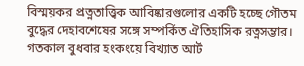বিস্ময়কর প্রত্নতাত্ত্বিক আবিষ্কারগুলোর একটি হচ্ছে গৌতম বুদ্ধের দেহাবশেষের সঙ্গে সম্পর্কিত ঐতিহাসিক রত্নসম্ভার। গতকাল বুধবার হংকংয়ে বিখ্যাত আর্ট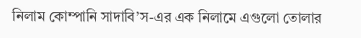নিলাম কোম্পানি সাদাবি’স-এর এক নিলামে এগুলো তোলার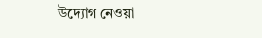উদ্যোগ নেওয়া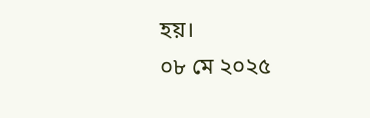হয়।
০৮ মে ২০২৫